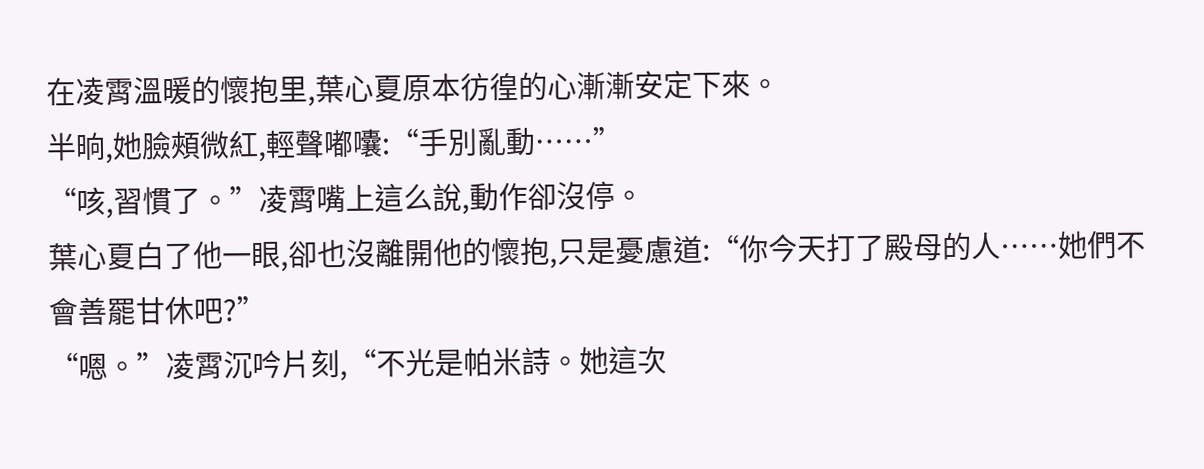在凌霄溫暖的懷抱里,葉心夏原本彷徨的心漸漸安定下來。
半晌,她臉頰微紅,輕聲嘟囔:“手別亂動……”
“咳,習慣了。”凌霄嘴上這么說,動作卻沒停。
葉心夏白了他一眼,卻也沒離開他的懷抱,只是憂慮道:“你今天打了殿母的人……她們不會善罷甘休吧?”
“嗯。”凌霄沉吟片刻,“不光是帕米詩。她這次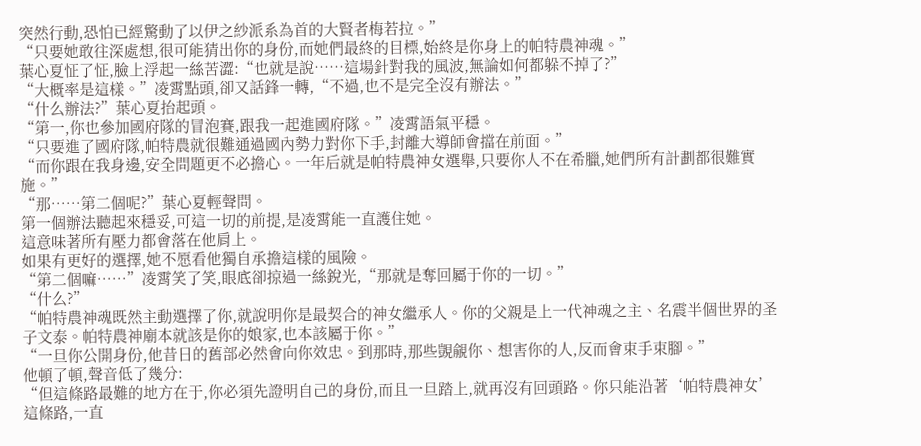突然行動,恐怕已經驚動了以伊之紗派系為首的大賢者梅若拉。”
“只要她敢往深處想,很可能猜出你的身份,而她們最終的目標,始終是你身上的帕特農神魂。”
葉心夏怔了怔,臉上浮起一絲苦澀:“也就是說……這場針對我的風波,無論如何都躲不掉了?”
“大概率是這樣。”凌霄點頭,卻又話鋒一轉,“不過,也不是完全沒有辦法。”
“什么辦法?”葉心夏抬起頭。
“第一,你也參加國府隊的冒泡賽,跟我一起進國府隊。”凌霄語氣平穩。
“只要進了國府隊,帕特農就很難通過國內勢力對你下手,封離大導師會擋在前面。”
“而你跟在我身邊,安全問題更不必擔心。一年后就是帕特農神女選舉,只要你人不在希臘,她們所有計劃都很難實施。”
“那……第二個呢?”葉心夏輕聲問。
第一個辦法聽起來穩妥,可這一切的前提,是凌霄能一直護住她。
這意味著所有壓力都會落在他肩上。
如果有更好的選擇,她不愿看他獨自承擔這樣的風險。
“第二個嘛……”凌霄笑了笑,眼底卻掠過一絲銳光,“那就是奪回屬于你的一切。”
“什么?”
“帕特農神魂既然主動選擇了你,就說明你是最契合的神女繼承人。你的父親是上一代神魂之主、名震半個世界的圣子文泰。帕特農神廟本就該是你的娘家,也本該屬于你。”
“一旦你公開身份,他昔日的舊部必然會向你效忠。到那時,那些覬覦你、想害你的人,反而會束手束腳。”
他頓了頓,聲音低了幾分:
“但這條路最難的地方在于,你必須先證明自己的身份,而且一旦踏上,就再沒有回頭路。你只能沿著‘帕特農神女’這條路,一直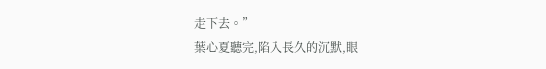走下去。”
葉心夏聽完,陷入長久的沉默,眼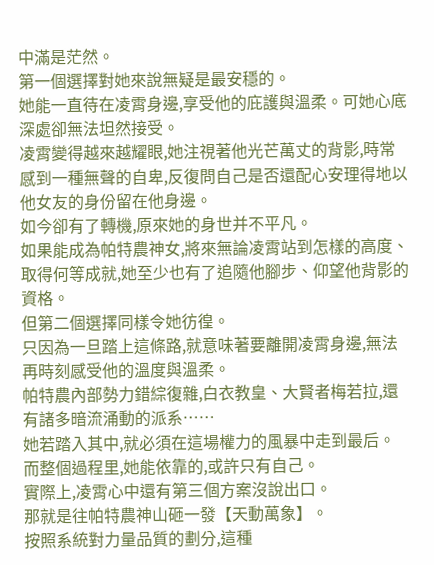中滿是茫然。
第一個選擇對她來說無疑是最安穩的。
她能一直待在凌霄身邊,享受他的庇護與溫柔。可她心底深處卻無法坦然接受。
凌霄變得越來越耀眼,她注視著他光芒萬丈的背影,時常感到一種無聲的自卑,反復問自己是否還配心安理得地以他女友的身份留在他身邊。
如今卻有了轉機,原來她的身世并不平凡。
如果能成為帕特農神女,將來無論凌霄站到怎樣的高度、取得何等成就,她至少也有了追隨他腳步、仰望他背影的資格。
但第二個選擇同樣令她彷徨。
只因為一旦踏上這條路,就意味著要離開凌霄身邊,無法再時刻感受他的溫度與溫柔。
帕特農內部勢力錯綜復雜,白衣教皇、大賢者梅若拉,還有諸多暗流涌動的派系……
她若踏入其中,就必須在這場權力的風暴中走到最后。
而整個過程里,她能依靠的,或許只有自己。
實際上,凌霄心中還有第三個方案沒說出口。
那就是往帕特農神山砸一發【天動萬象】。
按照系統對力量品質的劃分,這種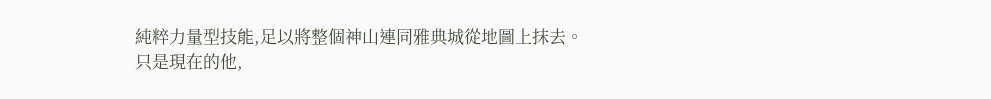純粹力量型技能,足以將整個神山連同雅典城從地圖上抹去。
只是現在的他,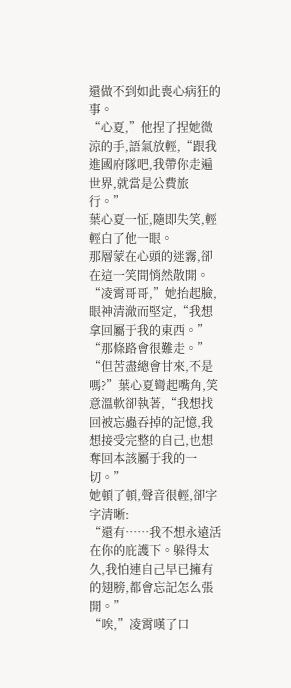還做不到如此喪心病狂的事。
“心夏,”他捏了捏她微涼的手,語氣放輕,“跟我進國府隊吧,我帶你走遍世界,就當是公費旅行。”
葉心夏一怔,隨即失笑,輕輕白了他一眼。
那層蒙在心頭的迷霧,卻在這一笑間悄然散開。
“凌霄哥哥,”她抬起臉,眼神清澈而堅定,“我想拿回屬于我的東西。”
“那條路會很難走。”
“但苦盡總會甘來,不是嗎?”葉心夏彎起嘴角,笑意溫軟卻執著,“我想找回被忘蟲吞掉的記憶,我想接受完整的自己,也想奪回本該屬于我的一切。”
她頓了頓,聲音很輕,卻字字清晰:
“還有……我不想永遠活在你的庇護下。躲得太久,我怕連自己早已擁有的翅膀,都會忘記怎么張開。”
“唉,”凌霄嘆了口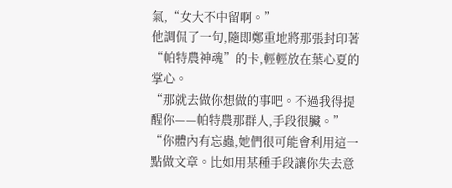氣,“女大不中留啊。”
他調侃了一句,隨即鄭重地將那張封印著“帕特農神魂”的卡,輕輕放在葉心夏的掌心。
“那就去做你想做的事吧。不過我得提醒你——帕特農那群人,手段很臟。”
“你體內有忘蟲,她們很可能會利用這一點做文章。比如用某種手段讓你失去意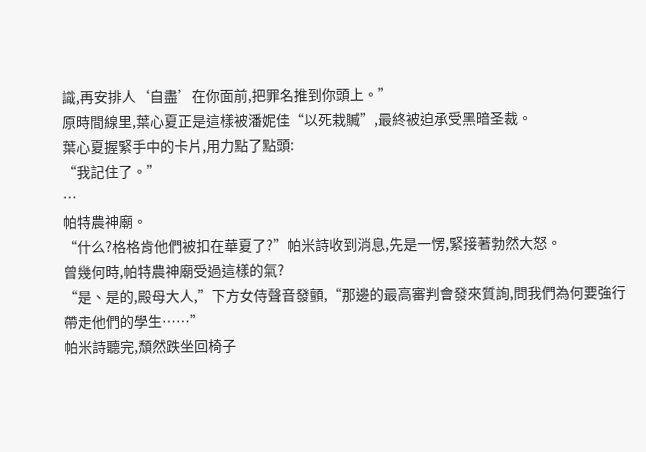識,再安排人‘自盡’在你面前,把罪名推到你頭上。”
原時間線里,葉心夏正是這樣被潘妮佳“以死栽贓”,最終被迫承受黑暗圣裁。
葉心夏握緊手中的卡片,用力點了點頭:
“我記住了。”
…
帕特農神廟。
“什么?格格肯他們被扣在華夏了?”帕米詩收到消息,先是一愣,緊接著勃然大怒。
曾幾何時,帕特農神廟受過這樣的氣?
“是、是的,殿母大人,”下方女侍聲音發顫,“那邊的最高審判會發來質詢,問我們為何要強行帶走他們的學生……”
帕米詩聽完,頹然跌坐回椅子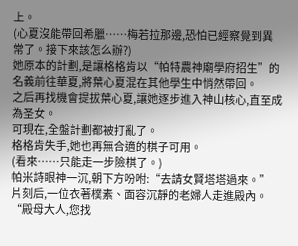上。
(心夏沒能帶回希臘……梅若拉那邊,恐怕已經察覺到異常了。接下來該怎么辦?)
她原本的計劃,是讓格格肯以“帕特農神廟學府招生”的名義前往華夏,將葉心夏混在其他學生中悄然帶回。
之后再找機會提拔葉心夏,讓她逐步進入神山核心,直至成為圣女。
可現在,全盤計劃都被打亂了。
格格肯失手,她也再無合適的棋子可用。
(看來……只能走一步險棋了。)
帕米詩眼神一沉,朝下方吩咐:“去請女賢塔塔過來。”
片刻后,一位衣著樸素、面容沉靜的老婦人走進殿內。
“殿母大人,您找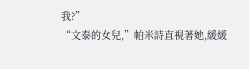我?”
“文泰的女兒,”帕米詩直視著她,緩緩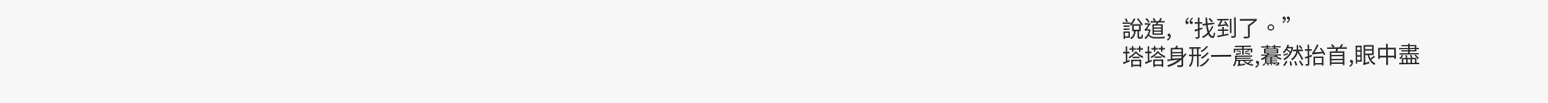說道,“找到了。”
塔塔身形一震,驀然抬首,眼中盡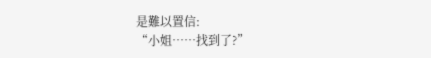是難以置信:
“小姐……找到了?”